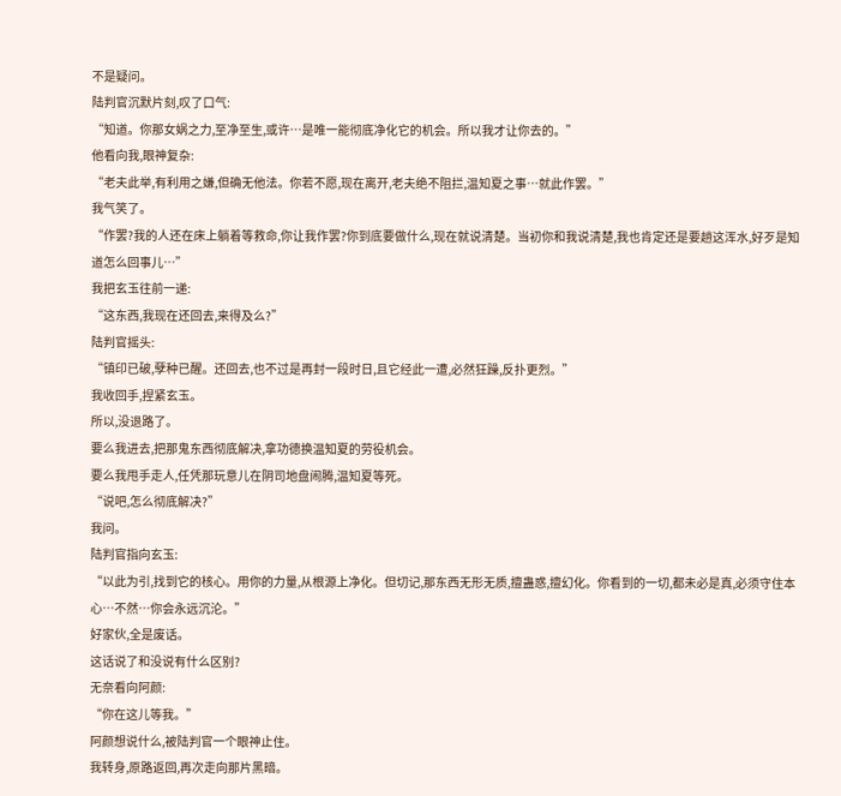不是疑问。
陆判官沉默片刻,叹了口气:
“知道。你那女娲之力,至净至生,或许…是唯一能彻底净化它的机会。所以我才让你去的。”
他看向我,眼神复杂:
“老夫此举,有利用之嫌,但确无他法。你若不愿,现在离开,老夫绝不阻拦,温知夏之事…就此作罢。”
我气笑了。
“作罢?我的人还在床上躺着等救命,你让我作罢?你到底要做什么,现在就说清楚。当初你和我说清楚,我也肯定还是要趟这浑水,好歹是知道怎么回事儿…”
我把玄玉往前一递:
“这东西,我现在还回去,来得及么?”
陆判官摇头:
“镇印已破,孽种已醒。还回去,也不过是再封一段时日,且它经此一遭,必然狂躁,反扑更烈。”
我收回手,捏紧玄玉。
所以,没退路了。
要么我进去,把那鬼东西彻底解决,拿功德换温知夏的劳役机会。
要么我甩手走人,任凭那玩意儿在阴司地盘闹腾,温知夏等死。
“说吧,怎么彻底解决?”
我问。
陆判官指向玄玉:
“以此为引,找到它的核心。用你的力量,从根源上净化。但切记,那东西无形无质,擅蛊惑,擅幻化。你看到的一切,都未必是真,必须守住本心…不然…你会永远沉沦。”
好家伙,全是废话。
这话说了和没说有什么区别?
无奈看向阿颜:
“你在这儿等我。”
阿颜想说什么,被陆判官一个眼神止住。
我转身,原路返回,再次走向那片黑暗。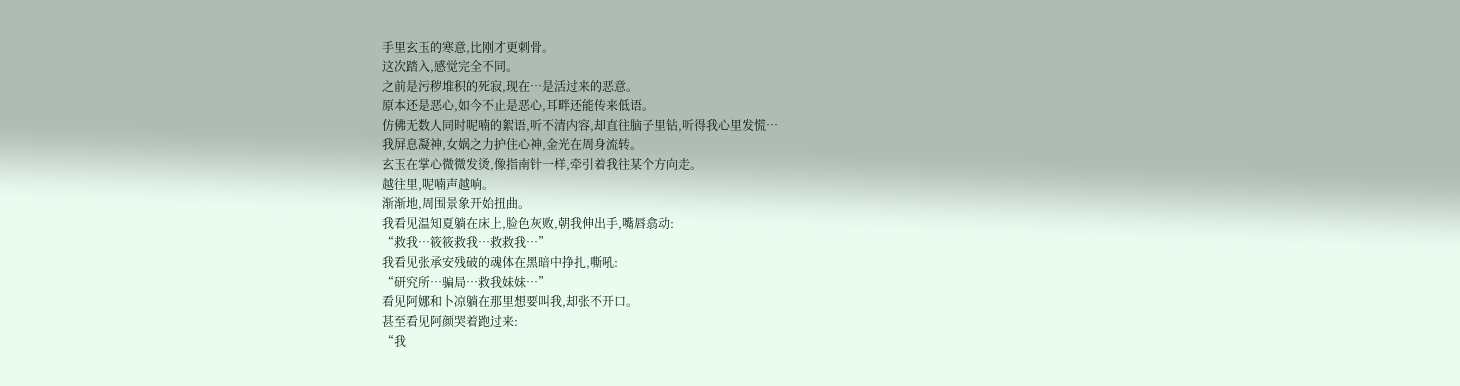手里玄玉的寒意,比刚才更刺骨。
这次踏入,感觉完全不同。
之前是污秽堆积的死寂,现在…是活过来的恶意。
原本还是恶心,如今不止是恶心,耳畔还能传来低语。
仿佛无数人同时呢喃的絮语,听不清内容,却直往脑子里钻,听得我心里发慌…
我屏息凝神,女娲之力护住心神,金光在周身流转。
玄玉在掌心微微发烫,像指南针一样,牵引着我往某个方向走。
越往里,呢喃声越响。
渐渐地,周围景象开始扭曲。
我看见温知夏躺在床上,脸色灰败,朝我伸出手,嘴唇翕动:
“救我…筱筱救我…救救我…”
我看见张承安残破的魂体在黑暗中挣扎,嘶吼:
“研究所…骗局…救我妹妹…”
看见阿娜和卜凉躺在那里想要叫我,却张不开口。
甚至看见阿颜哭着跑过来:
“我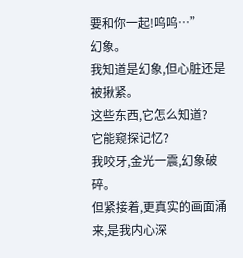要和你一起!呜呜…”
幻象。
我知道是幻象,但心脏还是被揪紧。
这些东西,它怎么知道?
它能窥探记忆?
我咬牙,金光一震,幻象破碎。
但紧接着,更真实的画面涌来,是我内心深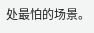处最怕的场景。